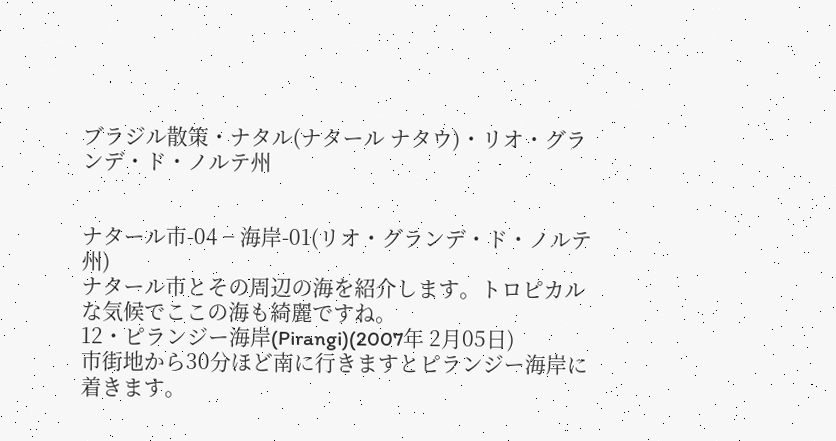ブラジル散策・ナタル(ナタール ナタウ)・リオ・グランデ・ド・ノルテ州


ナタール市-04 − 海岸-01(リオ・グランデ・ド・ノルテ州)
ナタール市とその周辺の海を紹介します。トロピカルな気候でここの海も綺麗ですね。
12・ピランジー海岸(Pirangi)(2007年 2月05日)
市街地から30分ほど南に行きますとピランジー海岸に着きます。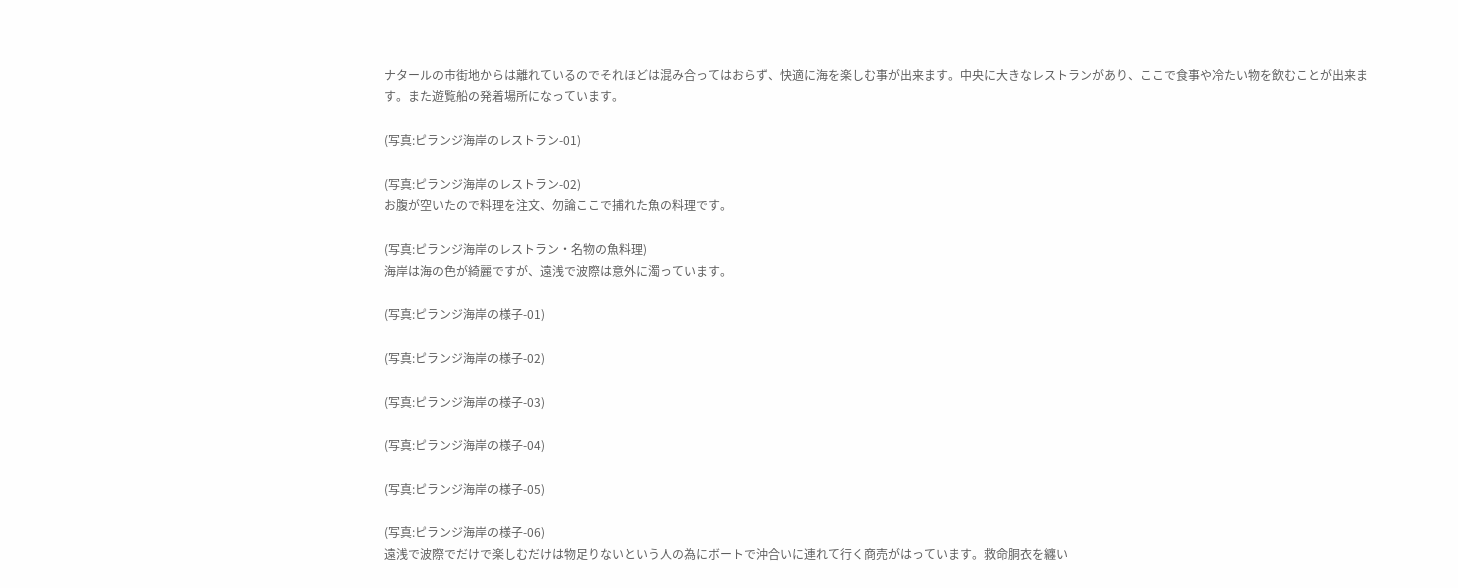ナタールの市街地からは離れているのでそれほどは混み合ってはおらず、快適に海を楽しむ事が出来ます。中央に大きなレストランがあり、ここで食事や冷たい物を飲むことが出来ます。また遊覧船の発着場所になっています。

(写真:ピランジ海岸のレストラン-01)

(写真:ピランジ海岸のレストラン-02)
お腹が空いたので料理を注文、勿論ここで捕れた魚の料理です。

(写真:ピランジ海岸のレストラン・名物の魚料理)
海岸は海の色が綺麗ですが、遠浅で波際は意外に濁っています。

(写真:ピランジ海岸の様子-01)

(写真:ピランジ海岸の様子-02)

(写真:ピランジ海岸の様子-03)

(写真:ピランジ海岸の様子-04)

(写真:ピランジ海岸の様子-05)

(写真:ピランジ海岸の様子-06)
遠浅で波際でだけで楽しむだけは物足りないという人の為にボートで沖合いに連れて行く商売がはっています。救命胴衣を纏い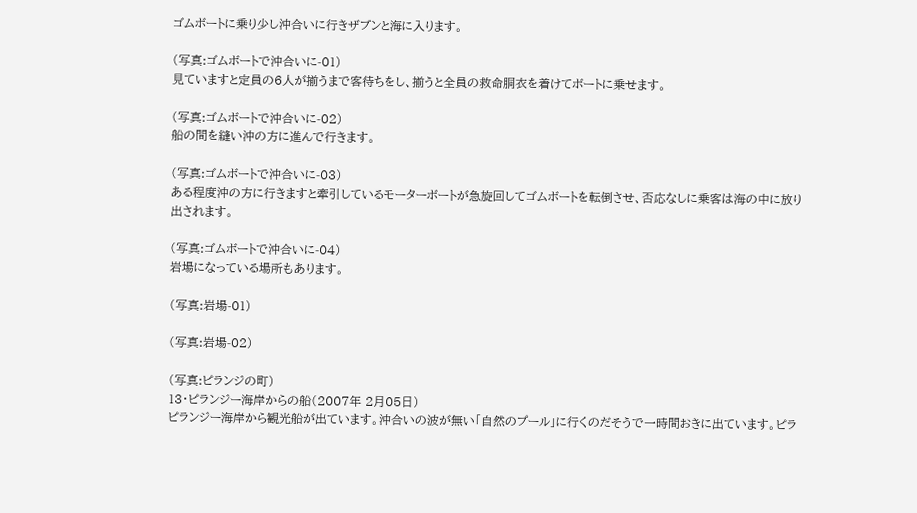ゴムボートに乗り少し沖合いに行きザブンと海に入ります。

(写真:ゴムボートで沖合いに-01)
見ていますと定員の6人が揃うまで客待ちをし、揃うと全員の救命胴衣を着けてボートに乗せます。

(写真:ゴムボートで沖合いに-02)
船の間を縫い沖の方に進んで行きます。

(写真:ゴムボートで沖合いに-03)
ある程度沖の方に行きますと牽引しているモーターボートが急旋回してゴムボートを転倒させ、否応なしに乗客は海の中に放り出されます。

(写真:ゴムボートで沖合いに-04)
岩場になっている場所もあります。

(写真:岩場-01)

(写真:岩場-02)

(写真:ピランジの町)
13・ピランジー海岸からの船(2007年 2月05日)
ピランジー海岸から観光船が出ています。沖合いの波が無い「自然のプール」に行くのだそうで一時間おきに出ています。ピラ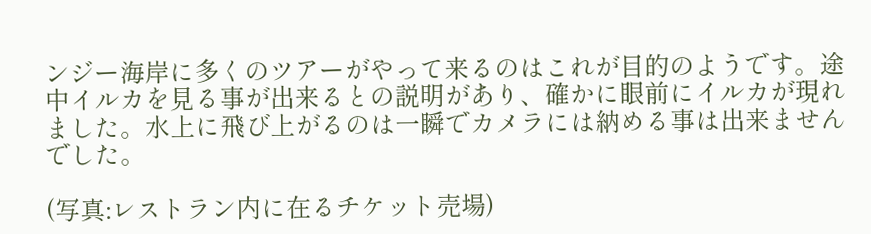ンジー海岸に多くのツアーがやって来るのはこれが目的のようです。途中イルカを見る事が出来るとの説明があり、確かに眼前にイルカが現れました。水上に飛び上がるのは一瞬でカメラには納める事は出来ませんでした。

(写真:レストラン内に在るチケット売場)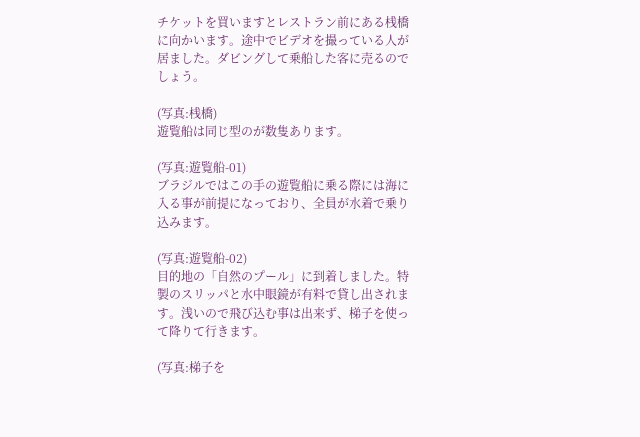チケットを買いますとレストラン前にある桟橋に向かいます。途中でビデオを撮っている人が居ました。ダビングして乗船した客に売るのでしょう。

(写真:桟橋)
遊覧船は同じ型のが数隻あります。

(写真:遊覧船-01)
ブラジルではこの手の遊覧船に乗る際には海に入る事が前提になっており、全員が水着で乗り込みます。

(写真:遊覧船-02)
目的地の「自然のプール」に到着しました。特製のスリッパと水中眼鏡が有料で貸し出されます。浅いので飛び込む事は出来ず、梯子を使って降りて行きます。

(写真:梯子を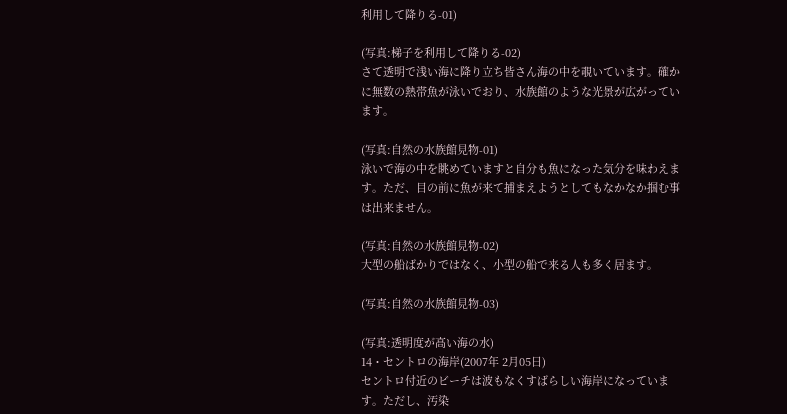利用して降りる-01)

(写真:梯子を利用して降りる-02)
さて透明で浅い海に降り立ち皆さん海の中を覗いています。確かに無数の熱帯魚が泳いでおり、水族館のような光景が広がっています。

(写真:自然の水族館見物-01)
泳いで海の中を眺めていますと自分も魚になった気分を味わえます。ただ、目の前に魚が来て捕まえようとしてもなかなか掴む事は出来ません。

(写真:自然の水族館見物-02)
大型の船ばかりではなく、小型の船で来る人も多く居ます。

(写真:自然の水族館見物-03)

(写真:透明度が高い海の水)
14・セントロの海岸(2007年 2月05日)
セントロ付近のビーチは波もなくすばらしい海岸になっています。ただし、汚染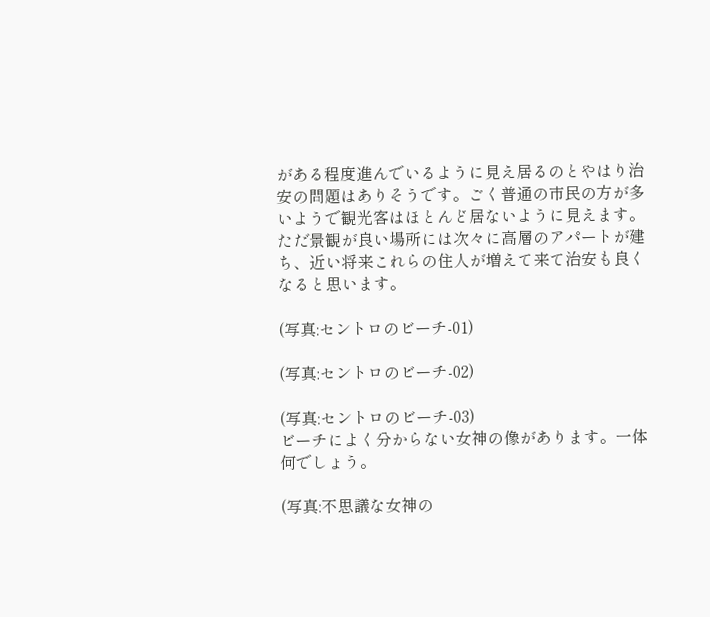がある程度進んでいるように見え居るのとやはり治安の問題はありそうです。ごく普通の市民の方が多いようで観光客はほとんど居ないように見えます。ただ景観が良い場所には次々に高層のアパートが建ち、近い将来これらの住人が増えて来て治安も良くなると思います。

(写真:セントロのビーチ-01)

(写真:セントロのビーチ-02)

(写真:セントロのビーチ-03)
ビーチによく分からない女神の像があります。一体何でしょう。

(写真:不思議な女神の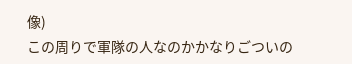像)
この周りで軍隊の人なのかかなりごついの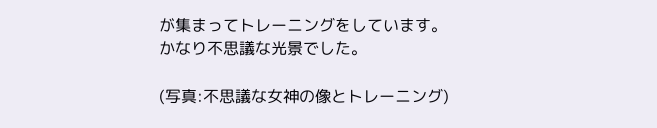が集まってトレーニングをしています。かなり不思議な光景でした。

(写真:不思議な女神の像とトレーニング)